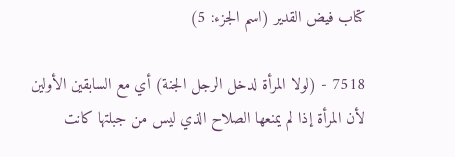كتاب فيض القدير (اسم الجزء: 5)

7518 - (لولا المرأة لدخل الرجل الجنة) أي مع السابقين الأولين لأن المرأة إذا لم يمنعها الصلاح الذي ليس من جبلتها كانت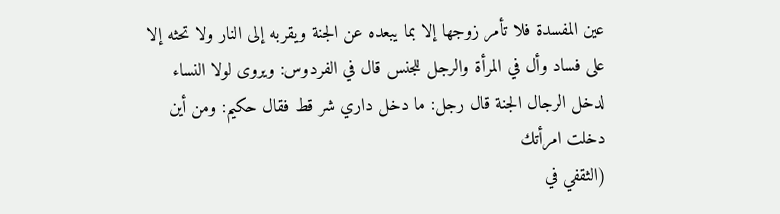عين المفسدة فلا تأمر زوجها إلا بما يبعده عن الجنة ويقربه إلى النار ولا تحثه إلا على فساد وأل في المرأة والرجل للجنس قال في الفردوس: ويروى لولا النساء لدخل الرجال الجنة قال رجل: ما دخل داري شر قط فقال حكيم: ومن أين دخلت امرأتك
(الثقفي في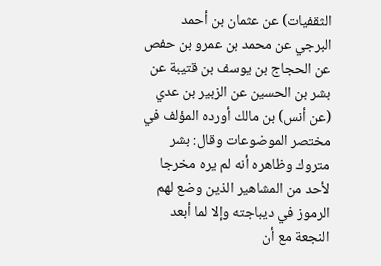الثقفيات) عن عثمان بن أحمد البرجي عن محمد بن عمرو بن حفص عن الحجاج بن يوسف بن قتيبة عن بشر بن الحسين عن الزبير بن عدي (عن أنس) بن مالك أورده المؤلف في مختصر الموضوعات وقال: بشر متروك وظاهره أنه لم يره مخرجا لأحد من المشاهير الذين وضع لهم الرموز في ديباجته وإلا لما أبعد النجعة مع أن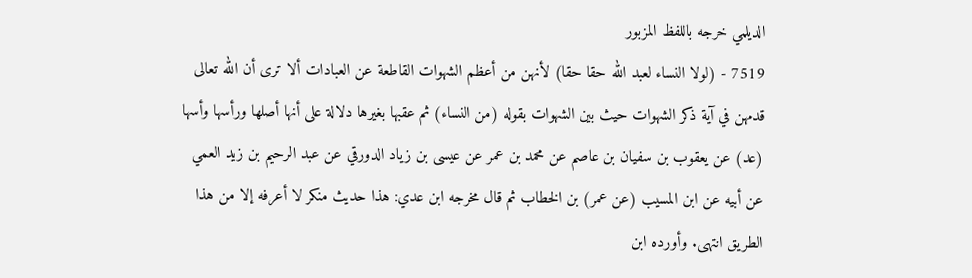الديلمي خرجه باللفظ المزبور
7519 - (لولا النساء لعبد الله حقا حقا) لأنهن من أعظم الشهوات القاطعة عن العبادات ألا ترى أن الله تعالى قدمهن في آية ذكر الشهوات حيث بين الشهوات بقوله (من النساء) ثم عقبها بغيرها دلالة على أنها أصلها ورأسها وأسها
(عد) عن يعقوب بن سفيان بن عاصم عن محمد بن عمر عن عيسى بن زياد الدورقي عن عبد الرحيم بن زيد العمي عن أبيه عن ابن المسيب (عن عمر) بن الخطاب ثم قال مخرجه ابن عدي: هذا حديث منكر لا أعرفه إلا من هذا الطريق انتهى. وأورده ابن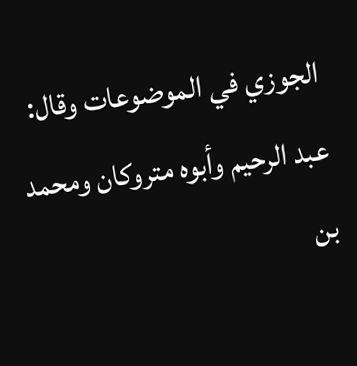الجوزي في الموضوعات وقال: عبد الرحيم وأبوه متروكان ومحمد بن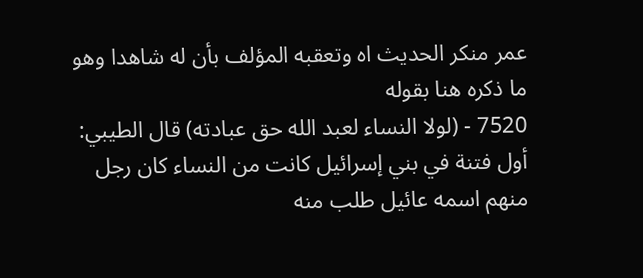عمر منكر الحديث اه وتعقبه المؤلف بأن له شاهدا وهو ما ذكره هنا بقوله
7520 - (لولا النساء لعبد الله حق عبادته) قال الطيبي: أول فتنة في بني إسرائيل كانت من النساء كان رجل منهم اسمه عائيل طلب منه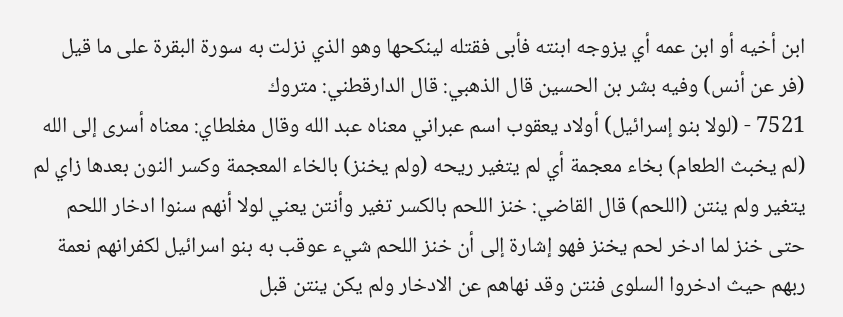ابن أخيه أو ابن عمه أي يزوجه ابنته فأبى فقتله لينكحها وهو الذي نزلت به سورة البقرة على ما قيل
(فر عن أنس) وفيه بشر بن الحسين قال الذهبي: قال الدارقطني: متروك
7521 - (لولا بنو إسرائيل) أولاد يعقوب اسم عبراني معناه عبد الله وقال مغلطاي: معناه أسرى إلى الله (لم يخبث الطعام) بخاء معجمة أي لم يتغير ريحه (ولم يخنز) بالخاء المعجمة وكسر النون بعدها زاي لم يتغير ولم ينتن (اللحم) قال القاضي: خنز اللحم بالكسر تغير وأنتن يعني لولا أنهم سنوا ادخار اللحم حتى خنز لما ادخر لحم يخنز فهو إشارة إلى أن خنز اللحم شيء عوقب به بنو اسرائيل لكفرانهم نعمة ربهم حيث ادخروا السلوى فنتن وقد نهاهم عن الادخار ولم يكن ينتن قبل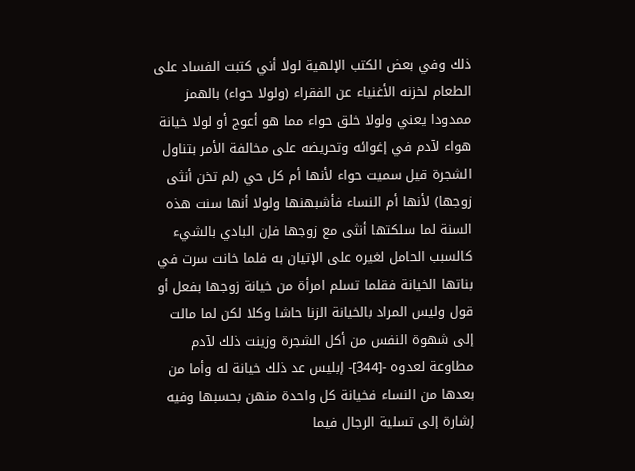ذلك وفي بعض الكتب الإلهية لولا أني كتبت الفساد على الطعام لخزنه الأغنياء عن الفقراء (ولولا حواء) بالهمز ممدودا يعني ولولا خلق حواء مما هو أعوج أو لولا خيانة هواء لآدم في إغوائه وتحريضه على مخالفة الأمر بتناول الشجرة قيل سميت حواء لأنها أم كل حي (لم تخن أنثى زوجها) لأنها أم النساء فأشبهنها ولولا أنها سنت هذه السنة لما سلكتها أنثى مع زوجها فإن البادي بالشيء كالسبب الحامل لغيره على الإتيان به فلما خانت سرت في بناتها الخيانة فقلما تسلم امرأة من خيانة زوجها بفعل أو قول وليس المراد بالخيانة الزنا حاشا وكلا لكن لما مالت إلى شهوة النفس من أكل الشجرة وزينت ذلك لآدم مطاوعة لعدوه -[344]- إبليس عد ذلك خيانة له وأما من بعدها من النساء فخيانة كل واحدة منهن بحسبها وفيه إشارة إلى تسلية الرجال فيما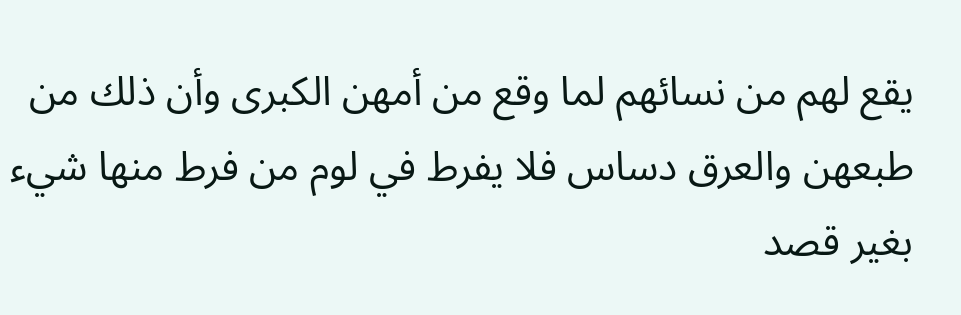يقع لهم من نسائهم لما وقع من أمهن الكبرى وأن ذلك من طبعهن والعرق دساس فلا يفرط في لوم من فرط منها شيء بغير قصد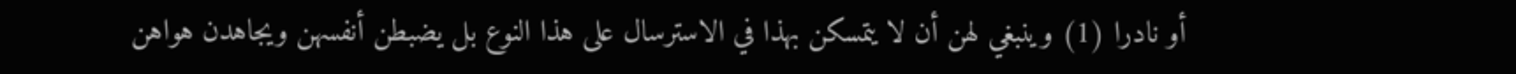أو نادرا (1) وينبغي لهن أن لا يتمسكن بهذا في الاسترسال على هذا النوع بل يضبطن أنفسهن ويجاهدن هواهن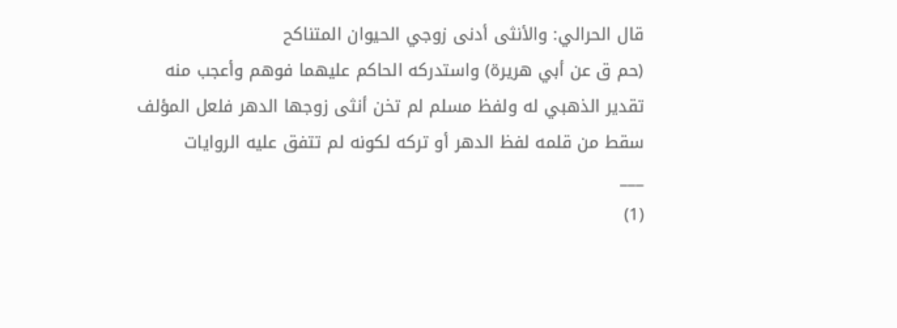قال الحرالي: والأنثى أدنى زوجي الحيوان المتناكح
(حم ق عن أبي هريرة) واستدركه الحاكم عليهما فوهم وأعجب منه تقدير الذهبي له ولفظ مسلم لم تخن أنثى زوجها الدهر فلعل المؤلف سقط من قلمه لفظ الدهر أو تركه لكونه لم تتفق عليه الروايات
___
(1)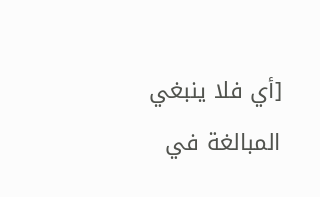[أي فلا ينبغي المبالغة في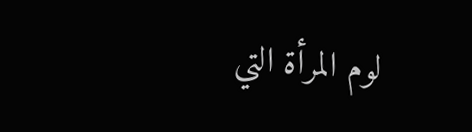لوم المرأة التي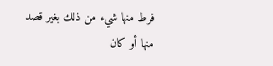فرط منها شيء من ذلك بغير قصد منها أو كان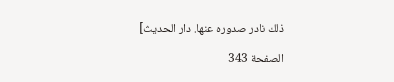ذلك نادر صدوره عنها. دار الحديث]

الصفحة 343